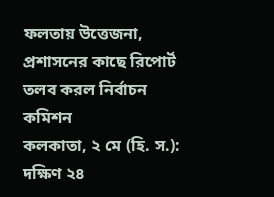ফলতায় উত্তেজনা, প্রশাসনের কাছে রিপোর্ট তলব করল নির্বাচন কমিশন
কলকাতা, ২ মে (হি. স.): দক্ষিণ ২৪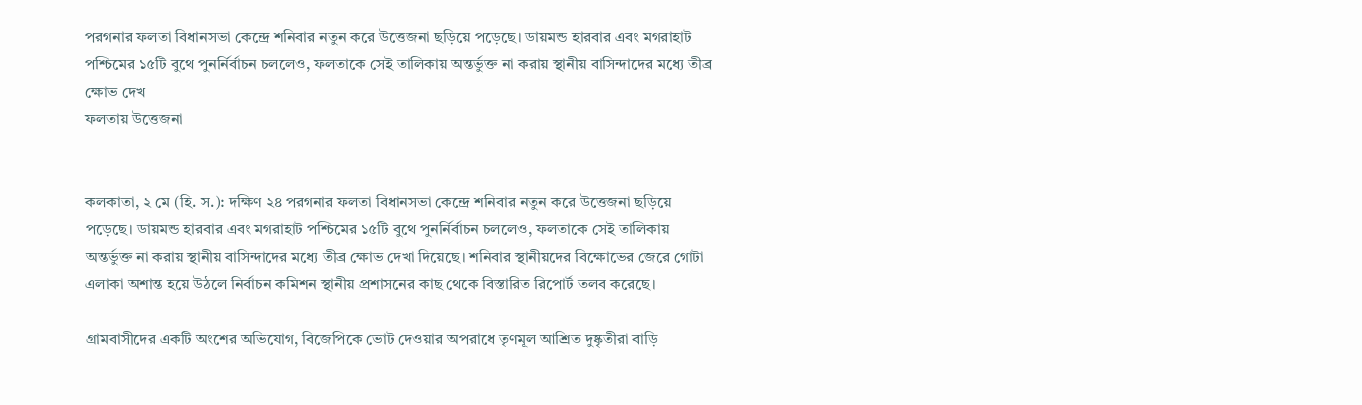পরগনার ফলতা বিধানসভা কেন্দ্রে শনিবার নতুন করে উত্তেজনা ছড়িয়ে পড়েছে। ডায়মন্ড হারবার এবং মগরাহাট পশ্চিমের ১৫টি বুথে পুনর্নির্বাচন চললেও, ফলতাকে সেই তালিকায় অন্তর্ভুক্ত না করায় স্থানীয় বাসিন্দাদের মধ্যে তীব্র ক্ষোভ দেখ
ফলতায় উত্তেজনা


কলকাতা, ২ মে (হি. স.): দক্ষিণ ২৪ পরগনার ফলতা বিধানসভা কেন্দ্রে শনিবার নতুন করে উত্তেজনা ছড়িয়ে পড়েছে। ডায়মন্ড হারবার এবং মগরাহাট পশ্চিমের ১৫টি বুথে পুনর্নির্বাচন চললেও, ফলতাকে সেই তালিকায় অন্তর্ভুক্ত না করায় স্থানীয় বাসিন্দাদের মধ্যে তীব্র ক্ষোভ দেখা দিয়েছে। শনিবার স্থানীয়দের বিক্ষোভের জেরে গোটা এলাকা অশান্ত হয়ে উঠলে নির্বাচন কমিশন স্থানীয় প্রশাসনের কাছ থেকে বিস্তারিত রিপোর্ট তলব করেছে।

গ্রামবাসীদের একটি অংশের অভিযোগ, বিজেপিকে ভোট দেওয়ার অপরাধে তৃণমূল আশ্রিত দুষ্কৃতীরা বাড়ি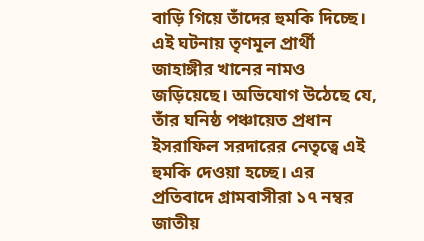বাড়ি গিয়ে তাঁদের হুমকি দিচ্ছে। এই ঘটনায় তৃণমূল প্রার্থী জাহাঙ্গীর খানের নামও জড়িয়েছে। অভিযোগ উঠেছে যে, তাঁর ঘনিষ্ঠ পঞ্চায়েত প্রধান ইসরাফিল সরদারের নেতৃত্বে এই হুমকি দেওয়া হচ্ছে। এর প্রতিবাদে গ্রামবাসীরা ১৭ নম্বর জাতীয়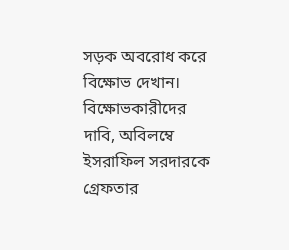সড়ক অবরোধ করে বিক্ষোভ দেখান। বিক্ষোভকারীদের দাবি, অবিলম্বে ইসরাফিল সরদারকে গ্রেফতার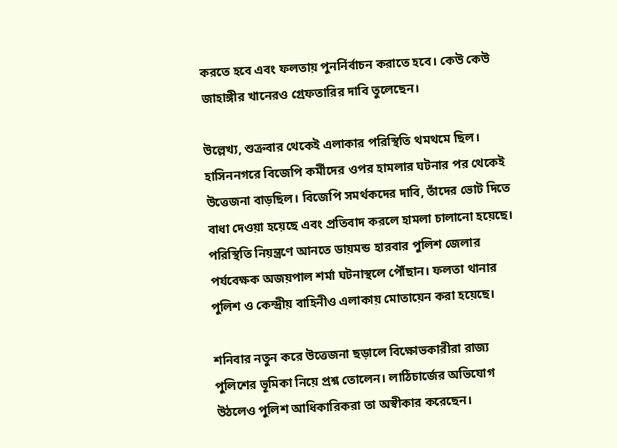করতে হবে এবং ফলতায় পুনর্নির্বাচন করাতে হবে। কেউ কেউ জাহাঙ্গীর খানেরও গ্রেফতারির দাবি তুলেছেন।

উল্লেখ্য, শুক্রবার থেকেই এলাকার পরিস্থিতি থমথমে ছিল। হাসিননগরে বিজেপি কর্মীদের ওপর হামলার ঘটনার পর থেকেই উত্তেজনা বাড়ছিল। বিজেপি সমর্থকদের দাবি, তাঁদের ভোট দিতে বাধা দেওয়া হয়েছে এবং প্রতিবাদ করলে হামলা চালানো হয়েছে। পরিস্থিতি নিয়ন্ত্রণে আনতে ডায়মন্ড হারবার পুলিশ জেলার পর্যবেক্ষক অজয়পাল শর্মা ঘটনাস্থলে পৌঁছান। ফলতা থানার পুলিশ ও কেন্দ্রীয় বাহিনীও এলাকায় মোতায়েন করা হয়েছে।

শনিবার নতুন করে উত্তেজনা ছড়ালে বিক্ষোভকারীরা রাজ্য পুলিশের ভূমিকা নিয়ে প্রশ্ন তোলেন। লাঠিচার্জের অভিযোগ উঠলেও পুলিশ আধিকারিকরা তা অস্বীকার করেছেন।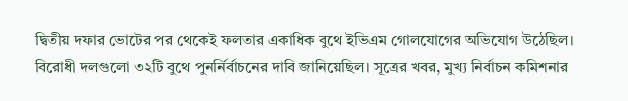দ্বিতীয় দফার ভোটের পর থেকেই ফলতার একাধিক বুথে ইভিএম গোলযোগের অভিযোগ উঠেছিল। বিরোধী দলগুলো ৩২টি বুথে পুনর্নির্বাচনের দাবি জানিয়েছিল। সূত্রের খবর, মুখ্য নির্বাচন কমিশনার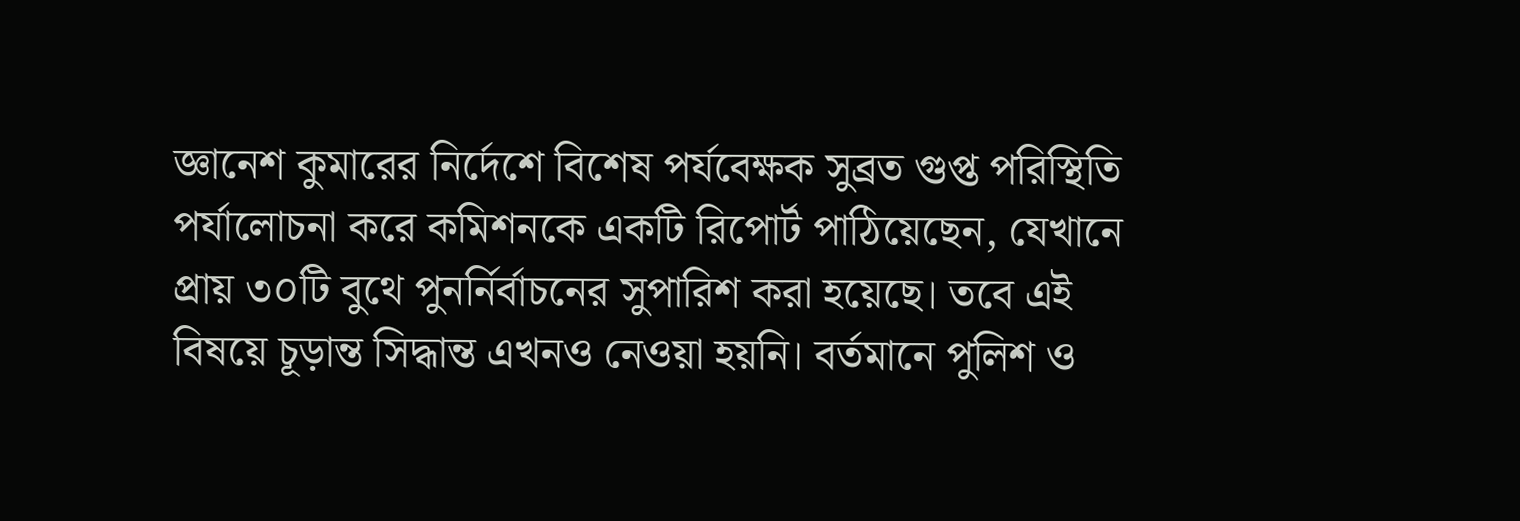জ্ঞানেশ কুমারের নির্দেশে বিশেষ পর্যবেক্ষক সুব্রত গুপ্ত পরিস্থিতি পর্যালোচনা করে কমিশনকে একটি রিপোর্ট পাঠিয়েছেন, যেখানে প্রায় ৩০টি বুথে পুনর্নির্বাচনের সুপারিশ করা হয়েছে। তবে এই বিষয়ে চূড়ান্ত সিদ্ধান্ত এখনও নেওয়া হয়নি। বর্তমানে পুলিশ ও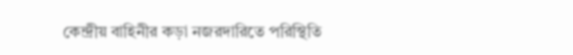কেন্দ্রীয় বাহিনীর কড়া নজরদারিতে পরিস্থিতি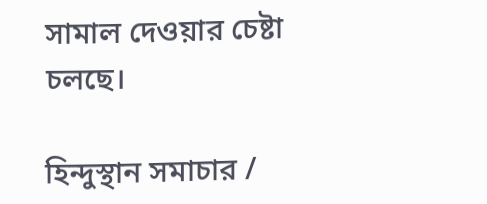সামাল দেওয়ার চেষ্টা চলছে।

হিন্দুস্থান সমাচার /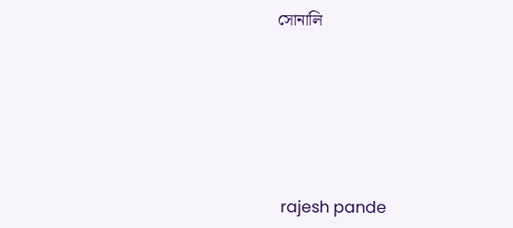সোনালি






 rajesh pande